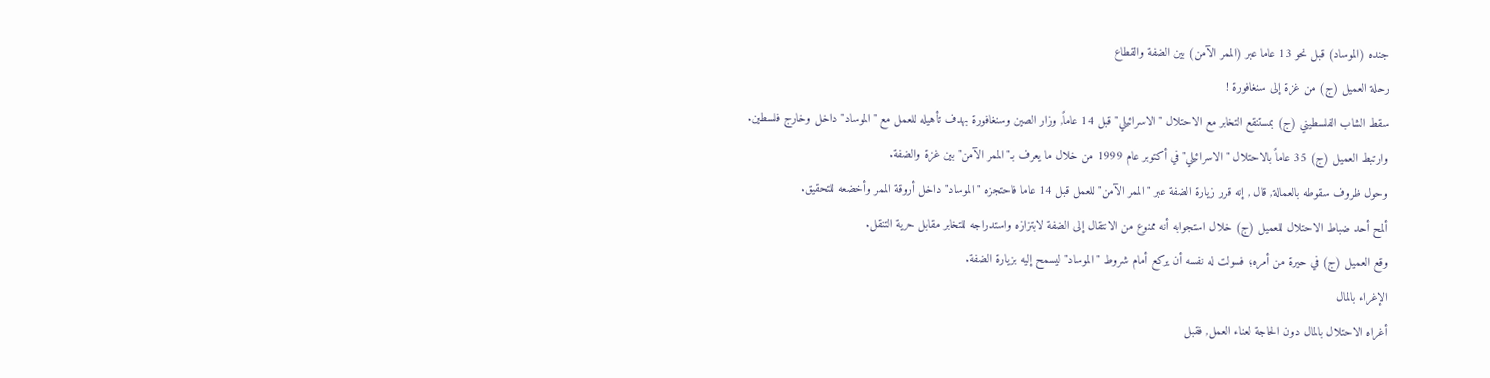جنده (الموساد) قبل نحو 13 عاما عبر (الممر الآمن) بين الضفة والقطاع
رحلة العميل (ج) من غزة إلى سنغافورة !
سقط الشاب الفلسطيني (ج) بمستنقع التخابر مع الاحتلال "الاسرائيلي" قبل 14 عاماً, وزار الصين وسنغافورة بهدف تأهيله للعمل مع "الموساد" داخل وخارج فلسطين.
وارتبط العميل (ج) 35 عاماً بالاحتلال "الاسرائيلي" في أكتوبر عام 1999 من خلال ما يعرف بـ"الممر الآمن" بين غزة والضفة.
وحول ظروف سقوطه بالعمالة, قال , إنه قرر زيارة الضفة عبر "الممر الآمن" للعمل قبل 14 عاما فاحتجزه "الموساد" داخل أروقة الممر وأخضعه للتحقيق.
ألمح أحد ضباط الاحتلال للعميل (ج) خلال استجوابه أنه ممنوع من الانتقال إلى الضفة لابتزازه واستدراجه للتخابر مقابل حرية التنقل.
وقع العميل (ج) في حيرة من أمره؛ فسولت له نفسه أن يركع أمام شروط "الموساد" ليسمح إليه بزيارة الضفة.
الإغراء بالمال
أغراه الاحتلال بالمال دون الحاجة لعناء العمل, فقبل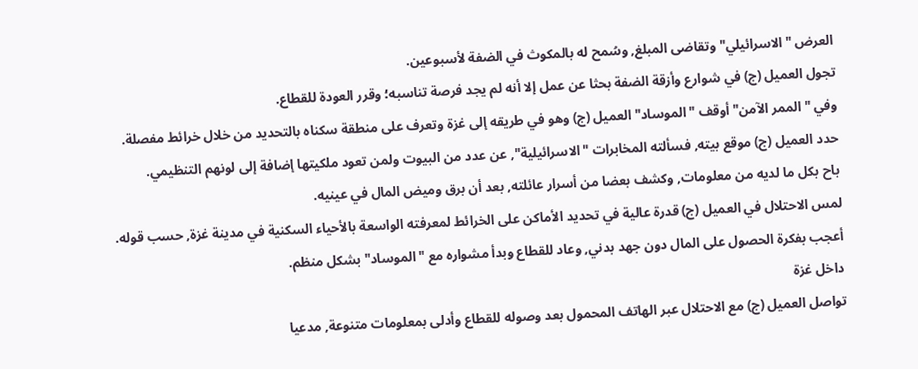العرض "الاسرائيلي" وتقاضى المبلغ, وسُمح له بالمكوث في الضفة لأسبوعين.
تجول العميل (ج) في شوارع وأزقة الضفة بحثا عن عمل إلا أنه لم يجد فرصة تناسبه؛ وقرر العودة للقطاع.
وفي "الممر الآمن" أوقف "الموساد" العميل (ج) وهو في طريقه إلى غزة وتعرف على منطقة سكناه بالتحديد من خلال خرائط مفصلة.
حدد العميل (ج) موقع بيته, فسألته المخابرات "الاسرائيلية", عن عدد من البيوت ولمن تعود ملكيتها إضافة إلى لونهم التنظيمي.
باح بكل ما لديه من معلومات, وكشف بعضا من أسرار عائلته, بعد أن برق وميض المال في عينيه.
لمس الاحتلال في العميل (ج) قدرة عالية في تحديد الأماكن على الخرائط لمعرفته الواسعة بالأحياء السكنية في مدينة غزة, حسب قوله.
أعجب بفكرة الحصول على المال دون جهد بدني, وعاد للقطاع وبدأ مشواره مع "الموساد" بشكل منظم.
داخل غزة
تواصل العميل (ج) مع الاحتلال عبر الهاتف المحمول بعد وصوله للقطاع وأدلى بمعلومات متنوعة, مدعيا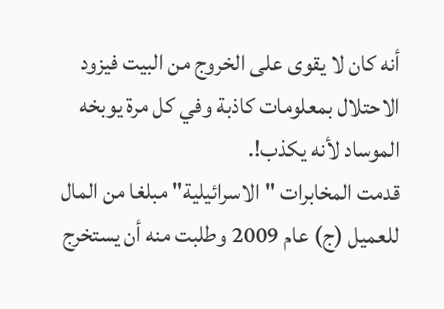أنه كان لا يقوى على الخروج من البيت فيزود الاحتلال بمعلومات كاذبة وفي كل مرة يوبخه الموساد لأنه يكذب!.
قدمت المخابرات "الاسرائيلية" مبلغا من المال للعميل (ج) عام 2009 وطلبت منه أن يستخرج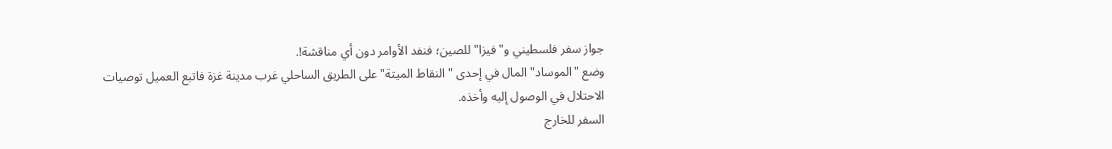جواز سفر فلسطيني و"فيزا" للصين؛ فنفد الأوامر دون أي مناقشة!.
وضع "الموساد" المال في إحدى "النقاط الميتة" على الطريق الساحلي غرب مدينة غزة فاتبع العميل توصيات الاحتلال في الوصول إليه وأخذه.
السفر للخارج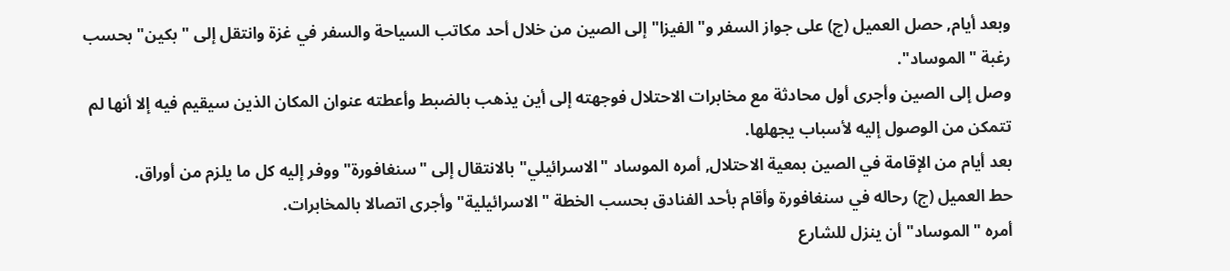وبعد أيام, حصل العميل (ج) على جواز السفر و"الفيزا" إلى الصين من خلال أحد مكاتب السياحة والسفر في غزة وانتقل إلى "بكين" بحسب رغبة "الموساد".
وصل إلى الصين وأجرى أول محادثة مع مخابرات الاحتلال فوجهته إلى أين يذهب بالضبط وأعطته عنوان المكان الذين سيقيم فيه إلا أنها لم تتمكن من الوصول إليه لأسباب يجهلها.
بعد أيام من الإقامة في الصين بمعية الاحتلال, أمره الموساد "الاسرائيلي" بالانتقال إلى "سنغافورة" ووفر إليه كل ما يلزم من أوراق.
حط العميل (ج) رحاله في سنغافورة وأقام بأحد الفنادق بحسب الخطة "الاسرائيلية" وأجرى اتصالا بالمخابرات.
أمره "الموساد" أن ينزل للشارع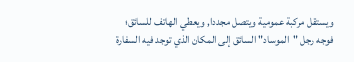ويستقل مركبة عمومية ويتصل مجددا, ويعطي الهاتف للسائق؛ فوجه رجل "الموساد" السائق إلى المكان الذي توجد فيه السفارة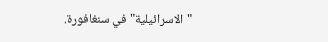"الاسرائيلية" في سنغافورة.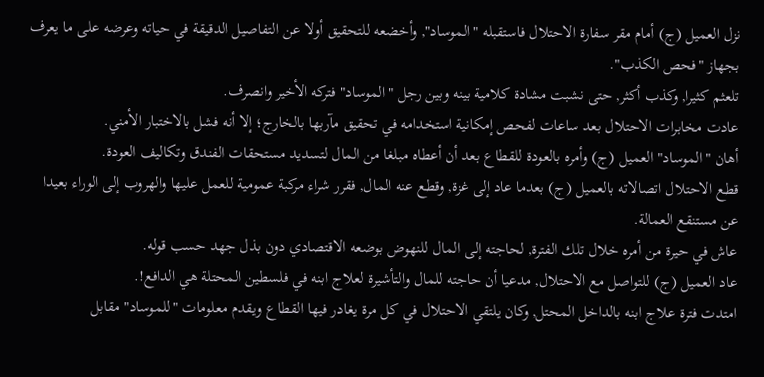نزل العميل (ج) أمام مقر سفارة الاحتلال فاستقبله "الموساد", وأخضعه للتحقيق أولا عن التفاصيل الدقيقة في حياته وعرضه على ما يعرف بجهاز "فحص الكذب".
تلعثم كثيرا, وكذب أكثر, حتى نشبت مشادة كلامية بينه وبين رجل "الموساد" فتركه الأخير وانصرف.
عادت مخابرات الاحتلال بعد ساعات لفحص إمكانية استخدامه في تحقيق مآربها بالخارج؛ إلا أنه فشل بالاختبار الأمني.
أهان "الموساد" العميل (ج) وأمره بالعودة للقطاع بعد أن أعطاه مبلغا من المال لتسديد مستحقات الفندق وتكاليف العودة.
قطع الاحتلال اتصالاته بالعميل (ج) بعدما عاد إلى غزة, وقطع عنه المال, فقرر شراء مركبة عمومية للعمل عليها والهروب إلى الوراء بعيدا عن مستنقع العمالة.
عاش في حيرة من أمره خلال تلك الفترة, لحاجته إلى المال للنهوض بوضعه الاقتصادي دون بذل جهد حسب قوله.
عاد العميل (ج) للتواصل مع الاحتلال, مدعيا أن حاجته للمال والتأشيرة لعلاج ابنه في فلسطين المحتلة هي الدافع!.
امتدت فترة علاج ابنه بالداخل المحتل, وكان يلتقي الاحتلال في كل مرة يغادر فيها القطاع ويقدم معلومات "للموساد" مقابل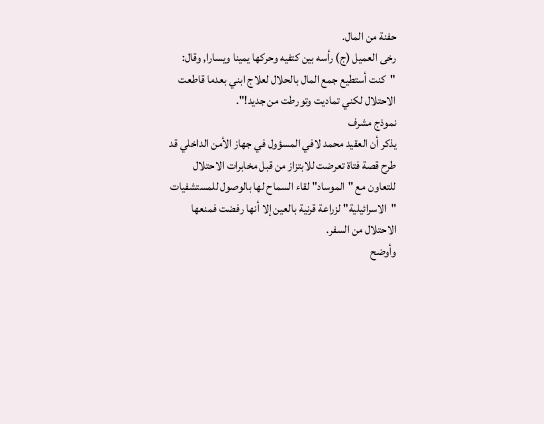حفنة من المال.
رخى العميل (ج) رأسه بين كتفيه وحركها يمينا ويسارا, وقال: "كنت أستطيع جمع المال بالحلال لعلاج ابني بعدما قاطعت الاحتلال لكني تماديت وتورطت من جديد!".
نموذج مشرف
يذكر أن العقيد محمد لافي المسؤول في جهاز الأمن الداخلي قد طرح قصة فتاة تعرضت للابتزاز من قبل مخابرات الاحتلال للتعاون مع "الموساد" لقاء السماح لها بالوصول للمستشفيات "الاسرائيلية" لزراعة قرنية بالعين إلا أنها رفضت فمنعها الاحتلال من السفر.
وأوضح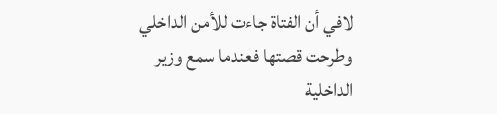لافي أن الفتاة جاءت للأمن الداخلي وطرحت قصتها فعندما سمع وزير الداخلية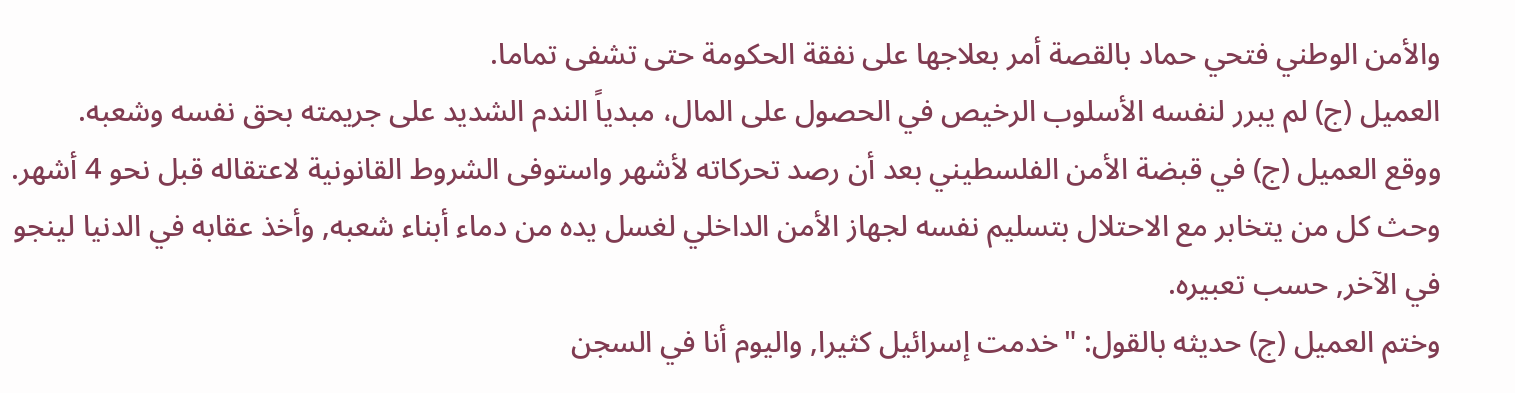والأمن الوطني فتحي حماد بالقصة أمر بعلاجها على نفقة الحكومة حتى تشفى تماما.
العميل (ج) لم يبرر لنفسه الأسلوب الرخيص في الحصول على المال، مبدياً الندم الشديد على جريمته بحق نفسه وشعبه.
ووقع العميل (ج) في قبضة الأمن الفلسطيني بعد أن رصد تحركاته لأشهر واستوفى الشروط القانونية لاعتقاله قبل نحو 4 أشهر.
وحث كل من يتخابر مع الاحتلال بتسليم نفسه لجهاز الأمن الداخلي لغسل يده من دماء أبناء شعبه, وأخذ عقابه في الدنيا لينجو في الآخر, حسب تعبيره.
وختم العميل (ج) حديثه بالقول: "خدمت إسرائيل كثيرا, واليوم أنا في السجن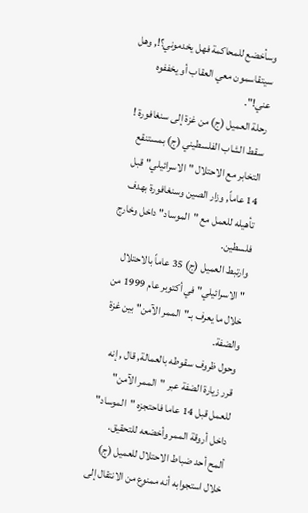وسأخضع للمحاكمة فهل يخدموني؟!, وهل سيتقاسمون معي العقاب أو يخففوه عني!".
رحلة العميل (ج) من غزة إلى سنغافورة !
سقط الشاب الفلسطيني (ج) بمستنقع التخابر مع الاحتلال "الاسرائيلي" قبل 14 عاماً, وزار الصين وسنغافورة بهدف تأهيله للعمل مع "الموساد" داخل وخارج فلسطين.
وارتبط العميل (ج) 35 عاماً بالاحتلال "الاسرائيلي" في أكتوبر عام 1999 من خلال ما يعرف بـ"الممر الآمن" بين غزة والضفة.
وحول ظروف سقوطه بالعمالة, قال , إنه قرر زيارة الضفة عبر "الممر الآمن" للعمل قبل 14 عاما فاحتجزه "الموساد" داخل أروقة الممر وأخضعه للتحقيق.
ألمح أحد ضباط الاحتلال للعميل (ج) خلال استجوابه أنه ممنوع من الانتقال إلى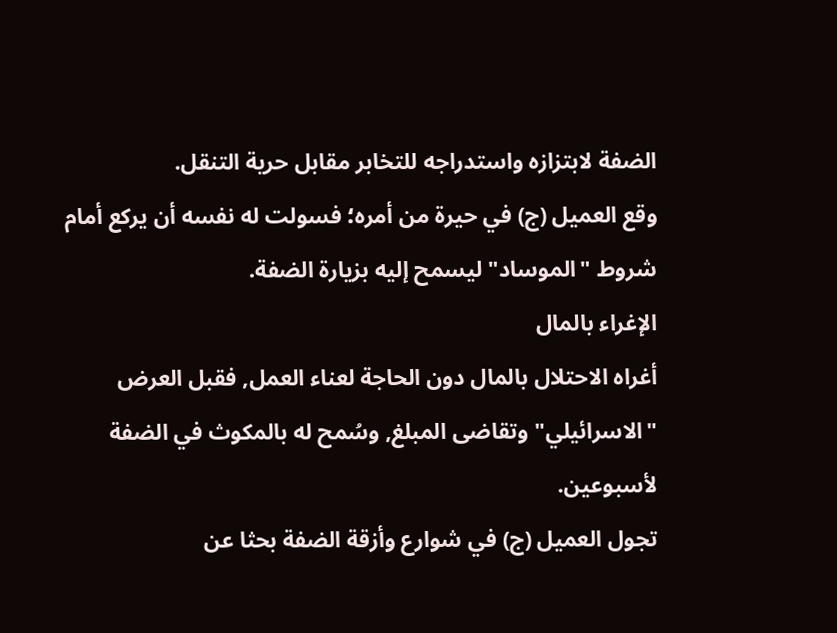الضفة لابتزازه واستدراجه للتخابر مقابل حرية التنقل.
وقع العميل (ج) في حيرة من أمره؛ فسولت له نفسه أن يركع أمام شروط "الموساد" ليسمح إليه بزيارة الضفة.
الإغراء بالمال
أغراه الاحتلال بالمال دون الحاجة لعناء العمل, فقبل العرض "الاسرائيلي" وتقاضى المبلغ, وسُمح له بالمكوث في الضفة لأسبوعين.
تجول العميل (ج) في شوارع وأزقة الضفة بحثا عن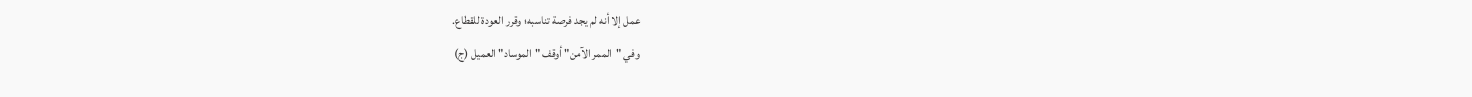عمل إلا أنه لم يجد فرصة تناسبه؛ وقرر العودة للقطاع.
وفي "الممر الآمن" أوقف "الموساد" العميل (ج)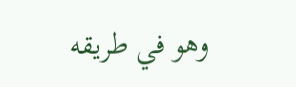وهو في طريقه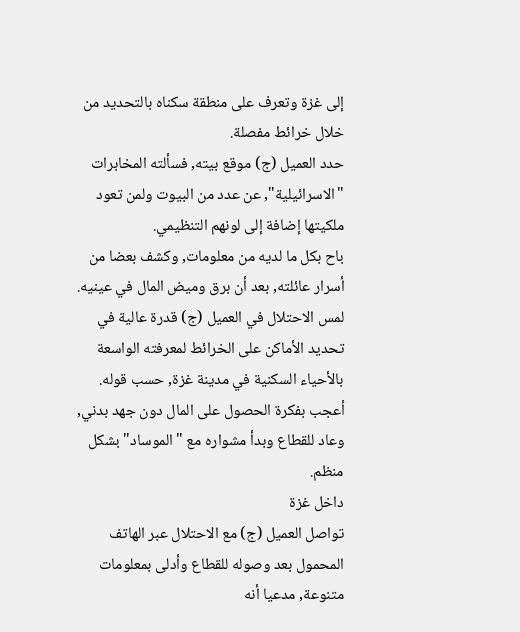إلى غزة وتعرف على منطقة سكناه بالتحديد من خلال خرائط مفصلة.
حدد العميل (ج) موقع بيته, فسألته المخابرات "الاسرائيلية", عن عدد من البيوت ولمن تعود ملكيتها إضافة إلى لونهم التنظيمي.
باح بكل ما لديه من معلومات, وكشف بعضا من أسرار عائلته, بعد أن برق وميض المال في عينيه.
لمس الاحتلال في العميل (ج) قدرة عالية في تحديد الأماكن على الخرائط لمعرفته الواسعة بالأحياء السكنية في مدينة غزة, حسب قوله.
أعجب بفكرة الحصول على المال دون جهد بدني, وعاد للقطاع وبدأ مشواره مع "الموساد" بشكل منظم.
داخل غزة
تواصل العميل (ج) مع الاحتلال عبر الهاتف المحمول بعد وصوله للقطاع وأدلى بمعلومات متنوعة, مدعيا أنه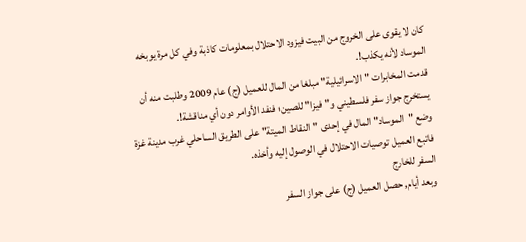كان لا يقوى على الخروج من البيت فيزود الاحتلال بمعلومات كاذبة وفي كل مرة يوبخه الموساد لأنه يكذب!.
قدمت المخابرات "الاسرائيلية" مبلغا من المال للعميل (ج) عام 2009 وطلبت منه أن يستخرج جواز سفر فلسطيني و"فيزا" للصين؛ فنفد الأوامر دون أي مناقشة!.
وضع "الموساد" المال في إحدى "النقاط الميتة" على الطريق الساحلي غرب مدينة غزة فاتبع العميل توصيات الاحتلال في الوصول إليه وأخذه.
السفر للخارج
وبعد أيام, حصل العميل (ج) على جواز السفر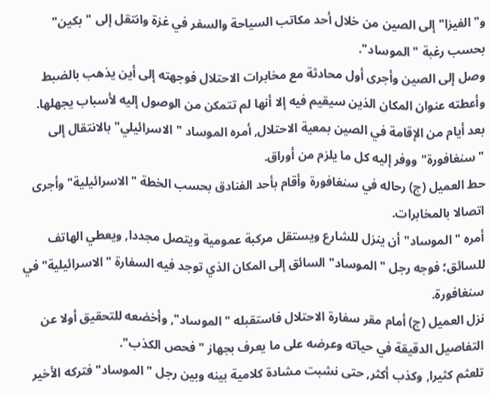و"الفيزا" إلى الصين من خلال أحد مكاتب السياحة والسفر في غزة وانتقل إلى "بكين" بحسب رغبة "الموساد".
وصل إلى الصين وأجرى أول محادثة مع مخابرات الاحتلال فوجهته إلى أين يذهب بالضبط وأعطته عنوان المكان الذين سيقيم فيه إلا أنها لم تتمكن من الوصول إليه لأسباب يجهلها.
بعد أيام من الإقامة في الصين بمعية الاحتلال, أمره الموساد "الاسرائيلي" بالانتقال إلى "سنغافورة" ووفر إليه كل ما يلزم من أوراق.
حط العميل (ج) رحاله في سنغافورة وأقام بأحد الفنادق بحسب الخطة "الاسرائيلية" وأجرى اتصالا بالمخابرات.
أمره "الموساد" أن ينزل للشارع ويستقل مركبة عمومية ويتصل مجددا, ويعطي الهاتف للسائق؛ فوجه رجل "الموساد" السائق إلى المكان الذي توجد فيه السفارة "الاسرائيلية" في سنغافورة.
نزل العميل (ج) أمام مقر سفارة الاحتلال فاستقبله "الموساد", وأخضعه للتحقيق أولا عن التفاصيل الدقيقة في حياته وعرضه على ما يعرف بجهاز "فحص الكذب".
تلعثم كثيرا, وكذب أكثر, حتى نشبت مشادة كلامية بينه وبين رجل "الموساد" فتركه الأخير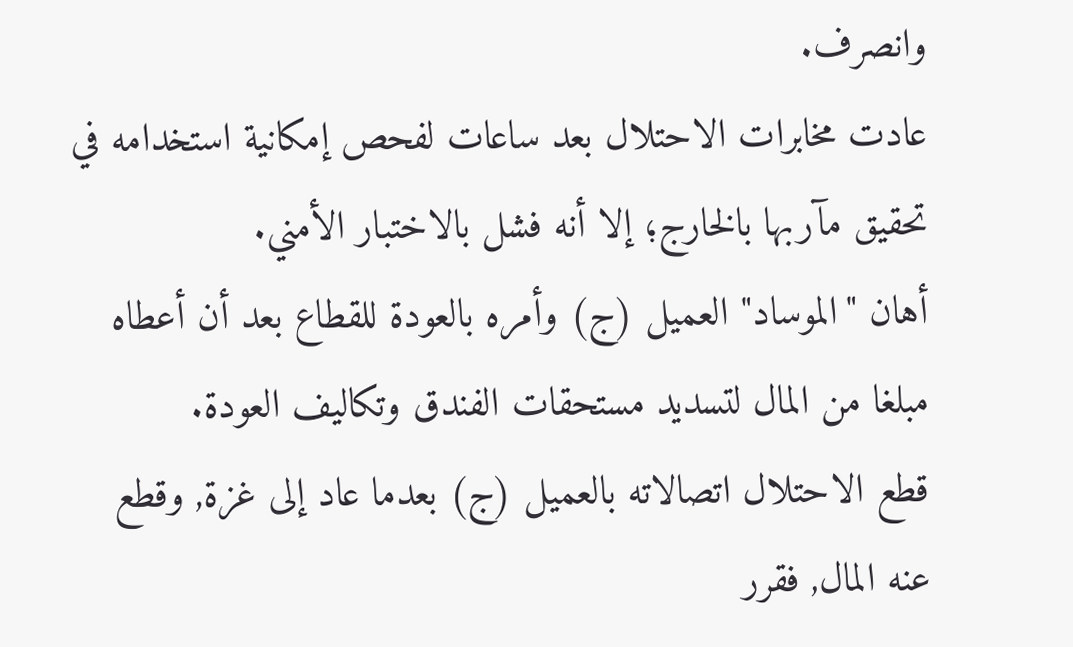وانصرف.
عادت مخابرات الاحتلال بعد ساعات لفحص إمكانية استخدامه في تحقيق مآربها بالخارج؛ إلا أنه فشل بالاختبار الأمني.
أهان "الموساد" العميل (ج) وأمره بالعودة للقطاع بعد أن أعطاه مبلغا من المال لتسديد مستحقات الفندق وتكاليف العودة.
قطع الاحتلال اتصالاته بالعميل (ج) بعدما عاد إلى غزة, وقطع عنه المال, فقرر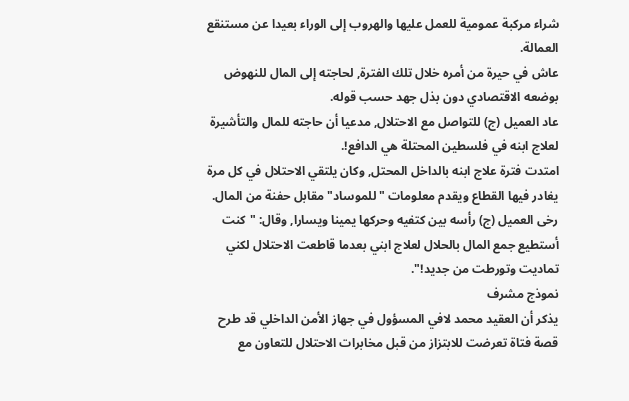شراء مركبة عمومية للعمل عليها والهروب إلى الوراء بعيدا عن مستنقع العمالة.
عاش في حيرة من أمره خلال تلك الفترة, لحاجته إلى المال للنهوض بوضعه الاقتصادي دون بذل جهد حسب قوله.
عاد العميل (ج) للتواصل مع الاحتلال, مدعيا أن حاجته للمال والتأشيرة لعلاج ابنه في فلسطين المحتلة هي الدافع!.
امتدت فترة علاج ابنه بالداخل المحتل, وكان يلتقي الاحتلال في كل مرة يغادر فيها القطاع ويقدم معلومات "للموساد" مقابل حفنة من المال.
رخى العميل (ج) رأسه بين كتفيه وحركها يمينا ويسارا, وقال: "كنت أستطيع جمع المال بالحلال لعلاج ابني بعدما قاطعت الاحتلال لكني تماديت وتورطت من جديد!".
نموذج مشرف
يذكر أن العقيد محمد لافي المسؤول في جهاز الأمن الداخلي قد طرح قصة فتاة تعرضت للابتزاز من قبل مخابرات الاحتلال للتعاون مع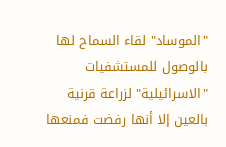"الموساد" لقاء السماح لها بالوصول للمستشفيات "الاسرائيلية" لزراعة قرنية بالعين إلا أنها رفضت فمنعها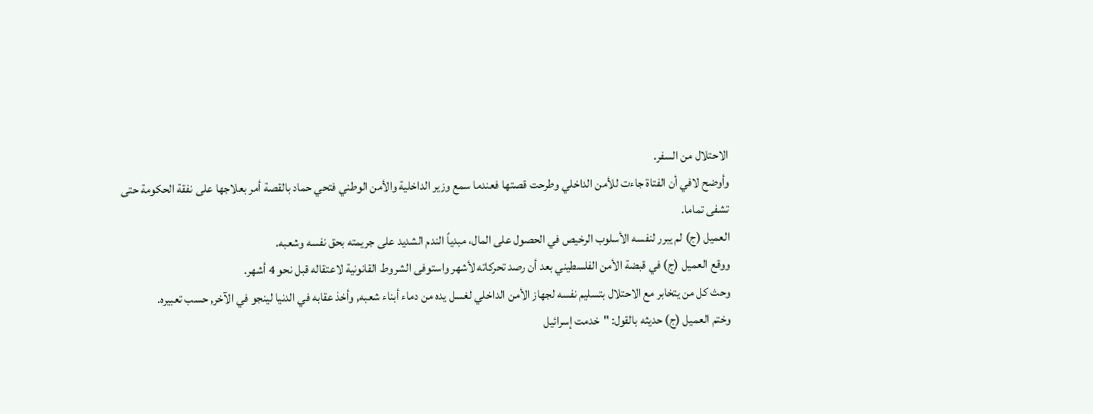الاحتلال من السفر.
وأوضح لافي أن الفتاة جاءت للأمن الداخلي وطرحت قصتها فعندما سمع وزير الداخلية والأمن الوطني فتحي حماد بالقصة أمر بعلاجها على نفقة الحكومة حتى تشفى تماما.
العميل (ج) لم يبرر لنفسه الأسلوب الرخيص في الحصول على المال، مبدياً الندم الشديد على جريمته بحق نفسه وشعبه.
ووقع العميل (ج) في قبضة الأمن الفلسطيني بعد أن رصد تحركاته لأشهر واستوفى الشروط القانونية لاعتقاله قبل نحو 4 أشهر.
وحث كل من يتخابر مع الاحتلال بتسليم نفسه لجهاز الأمن الداخلي لغسل يده من دماء أبناء شعبه, وأخذ عقابه في الدنيا لينجو في الآخر, حسب تعبيره.
وختم العميل (ج) حديثه بالقول: "خدمت إسرائيل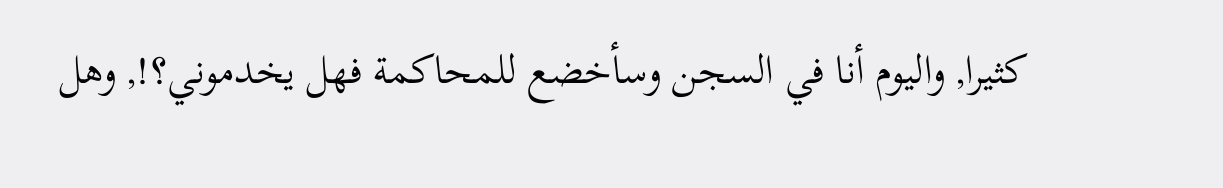كثيرا, واليوم أنا في السجن وسأخضع للمحاكمة فهل يخدموني؟!, وهل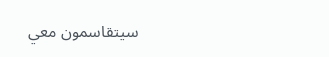سيتقاسمون معي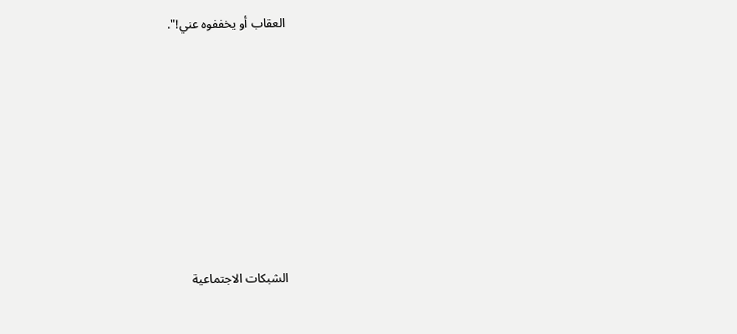العقاب أو يخففوه عني!".








الشبكات الاجتماعية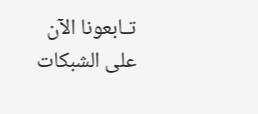تـابعونا الآن على الشبكات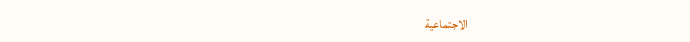الاجتماعية